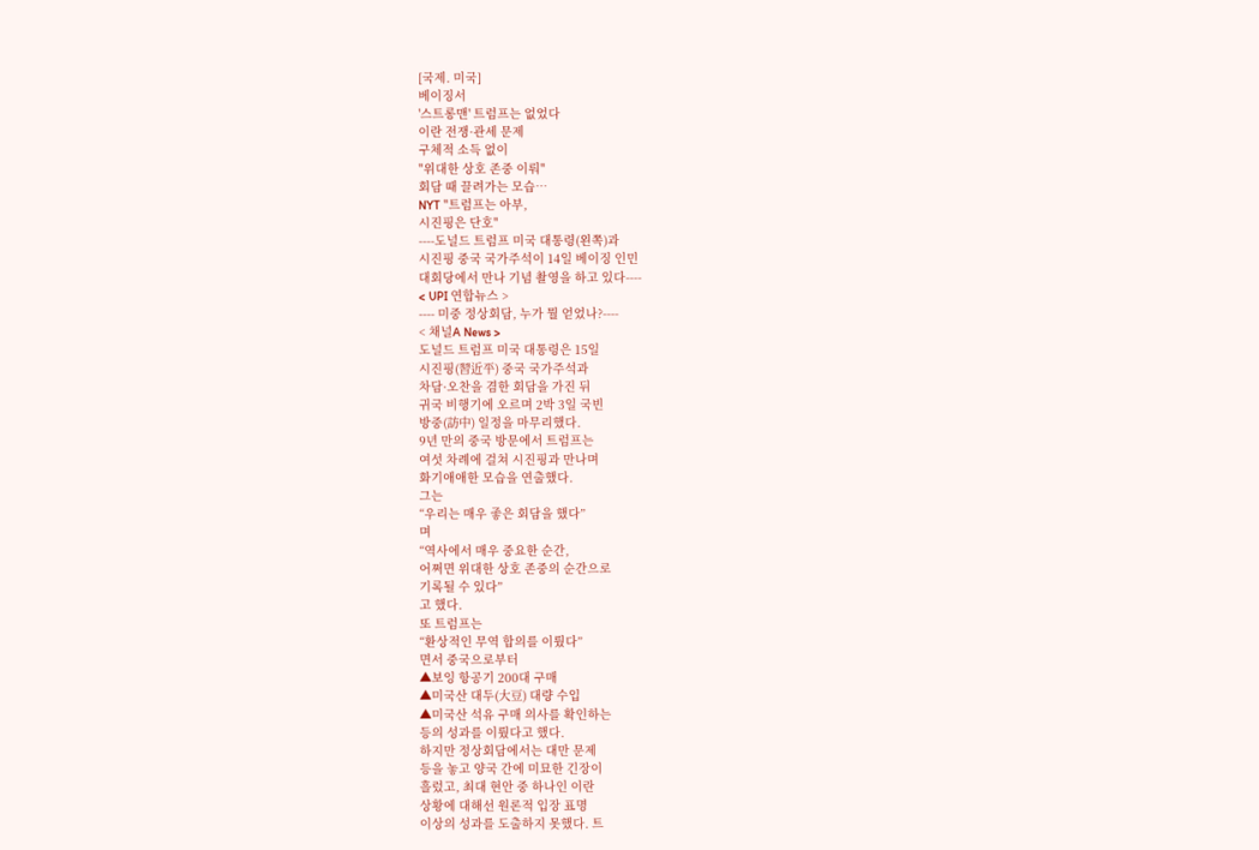[국제. 미국]
베이징서
'스트롱맨' 트럼프는 없었다
이란 전쟁·관세 문제
구체적 소득 없이
"위대한 상호 존중 이뤄"
회담 때 끌려가는 모습…
NYT "트럼프는 아부,
시진핑은 단호"
----도널드 트럼프 미국 대통령(왼쪽)과
시진핑 중국 국가주석이 14일 베이징 인민
대회당에서 만나 기념 촬영을 하고 있다----
< UPI 연합뉴스 >
---- 미중 정상회담, 누가 뭘 얻었나?----
< 채널A News >
도널드 트럼프 미국 대통령은 15일
시진핑(習近平) 중국 국가주석과
차담·오찬을 겸한 회담을 가진 뒤
귀국 비행기에 오르며 2박 3일 국빈
방중(訪中) 일정을 마무리했다.
9년 만의 중국 방문에서 트럼프는
여섯 차례에 걸쳐 시진핑과 만나며
화기애애한 모습을 연출했다.
그는
“우리는 매우 좋은 회담을 했다”
며
“역사에서 매우 중요한 순간,
어쩌면 위대한 상호 존중의 순간으로
기록될 수 있다”
고 했다.
또 트럼프는
“환상적인 무역 합의를 이뤘다”
면서 중국으로부터
▲보잉 항공기 200대 구매
▲미국산 대두(大豆) 대량 수입
▲미국산 석유 구매 의사를 확인하는
등의 성과를 이뤘다고 했다.
하지만 정상회담에서는 대만 문제
등을 놓고 양국 간에 미묘한 긴장이
흘렀고, 최대 현안 중 하나인 이란
상황에 대해선 원론적 입장 표명
이상의 성과를 도출하지 못했다. 트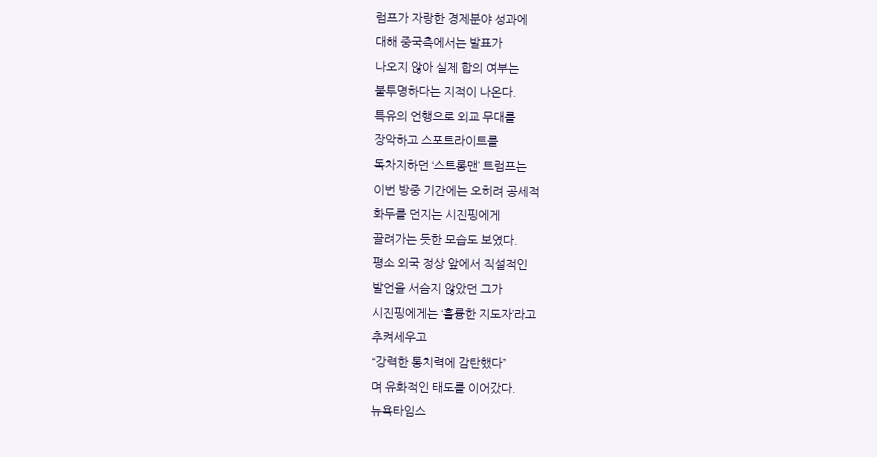럼프가 자랑한 경제분야 성과에
대해 중국측에서는 발표가
나오지 않아 실제 합의 여부는
불투명하다는 지적이 나온다.
특유의 언행으로 외교 무대를
장악하고 스포트라이트를
독차지하던 ‘스트롱맨’ 트럼프는
이번 방중 기간에는 오히려 공세적
화두를 던지는 시진핑에게
끌려가는 듯한 모습도 보였다.
평소 외국 정상 앞에서 직설적인
발언을 서슴지 않았던 그가
시진핑에게는 ‘훌륭한 지도자’라고
추켜세우고
“강력한 통치력에 감탄했다”
며 유화적인 태도를 이어갔다.
뉴욕타임스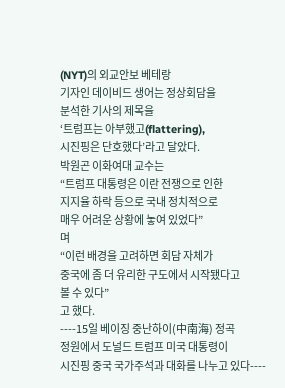(NYT)의 외교안보 베테랑
기자인 데이비드 생어는 정상회담을
분석한 기사의 제목을
‘트럼프는 아부했고(flattering),
시진핑은 단호했다’라고 달았다.
박원곤 이화여대 교수는
“트럼프 대통령은 이란 전쟁으로 인한
지지율 하락 등으로 국내 정치적으로
매우 어려운 상황에 놓여 있었다”
며
“이런 배경을 고려하면 회담 자체가
중국에 좀 더 유리한 구도에서 시작됐다고
볼 수 있다”
고 했다.
----15일 베이징 중난하이(中南海) 정곡
정원에서 도널드 트럼프 미국 대통령이
시진핑 중국 국가주석과 대화를 나누고 있다----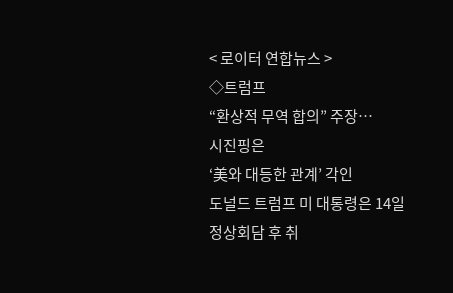< 로이터 연합뉴스 >
◇트럼프
“환상적 무역 합의” 주장…
시진핑은
‘美와 대등한 관계’ 각인
도널드 트럼프 미 대통령은 14일
정상회담 후 취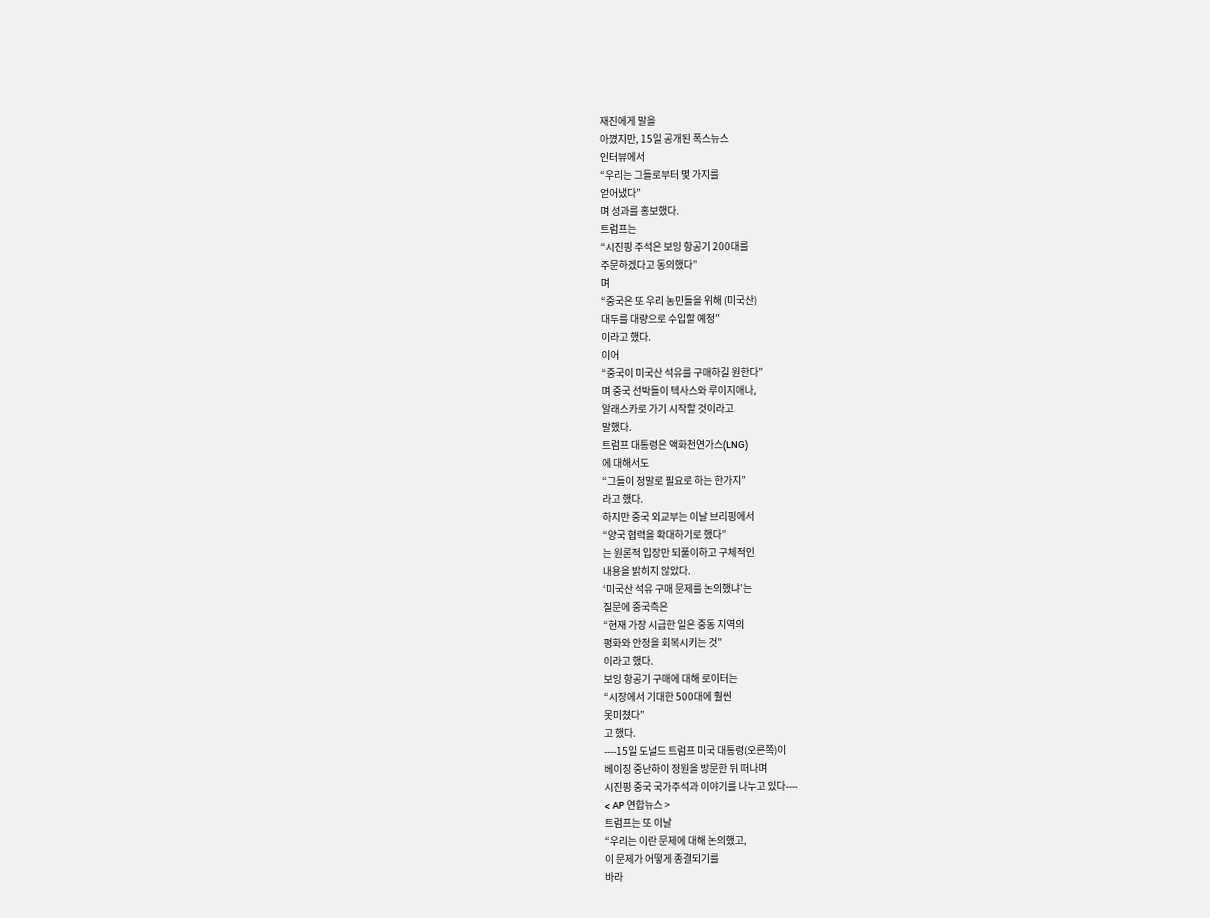재진에게 말을
아꼈지만, 15일 공개된 폭스뉴스
인터뷰에서
“우리는 그들로부터 몇 가지를
얻어냈다”
며 성과를 홍보했다.
트럼프는
“시진핑 주석은 보잉 항공기 200대를
주문하겠다고 동의했다”
며
“중국은 또 우리 농민들을 위해 (미국산)
대두를 대량으로 수입할 예정”
이라고 했다.
이어
“중국이 미국산 석유를 구매하길 원한다”
며 중국 선박들이 텍사스와 루이지애나,
알래스카로 가기 시작할 것이라고
말했다.
트럼프 대통령은 액화천연가스(LNG)
에 대해서도
“그들이 정말로 필요로 하는 한가지”
라고 했다.
하지만 중국 외교부는 이날 브리핑에서
“양국 협력을 확대하기로 했다”
는 원론적 입장만 되풀이하고 구체적인
내용을 밝히지 않았다.
‘미국산 석유 구매 문제를 논의했냐’는
질문에 중국측은
“현재 가장 시급한 일은 중동 지역의
평화와 안정을 회복시키는 것”
이라고 했다.
보잉 항공기 구매에 대해 로이터는
“시장에서 기대한 500대에 훨씬
못미쳤다”
고 했다.
----15일 도널드 트럼프 미국 대통령(오른쪽)이
베이징 중난하이 정원을 방문한 뒤 떠나며
시진핑 중국 국가주석과 이야기를 나누고 있다----
< AP 연합뉴스 >
트럼프는 또 이날
“우리는 이란 문제에 대해 논의했고,
이 문제가 어떻게 종결되기를
바라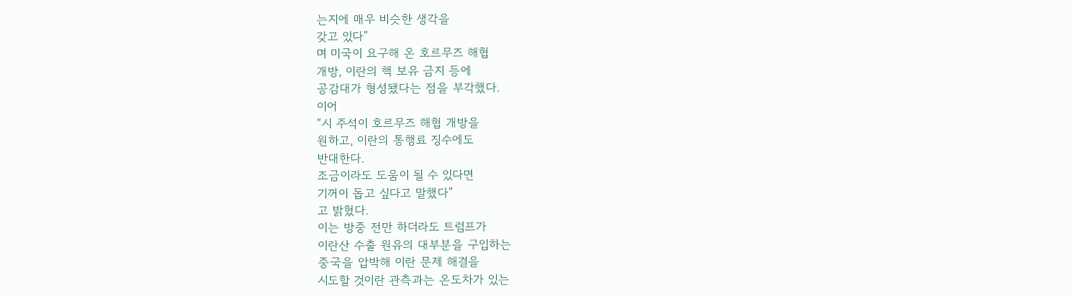는지에 매우 비슷한 생각을
갖고 있다”
며 미국이 요구해 온 호르무즈 해협
개방, 이란의 핵 보유 금지 등에
공감대가 형성됐다는 점을 부각했다.
이어
“시 주석이 호르무즈 해협 개방을
원하고, 이란의 통행료 징수에도
반대한다.
조금이라도 도움이 될 수 있다면
기꺼이 돕고 싶다고 말했다”
고 밝혔다.
이는 방중 전만 하더라도 트럼프가
이란산 수출 원유의 대부분을 구입하는
중국을 압박해 이란 문제 해결을
시도할 것이란 관측과는 온도차가 있는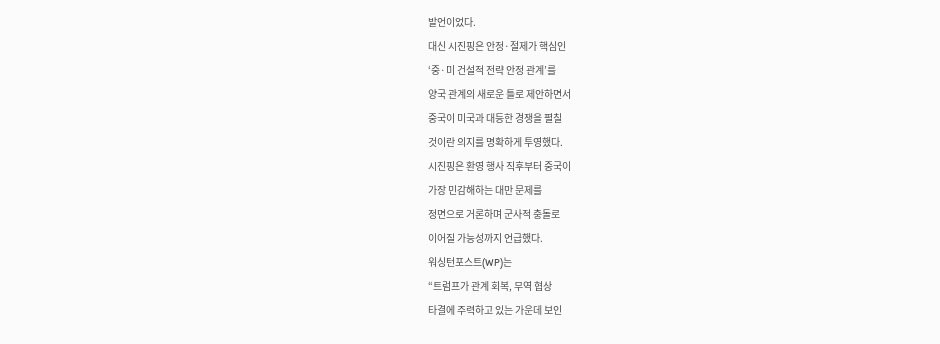발언이었다.
대신 시진핑은 안정·절제가 핵심인
‘중·미 건설적 전략 안정 관계’를
양국 관계의 새로운 틀로 제안하면서
중국이 미국과 대등한 경쟁을 펼칠
것이란 의지를 명확하게 투영했다.
시진핑은 환영 행사 직후부터 중국이
가장 민감해하는 대만 문제를
정면으로 거론하며 군사적 충돌로
이어질 가능성까지 언급했다.
워싱턴포스트(WP)는
“트럼프가 관계 회복, 무역 협상
타결에 주력하고 있는 가운데 보인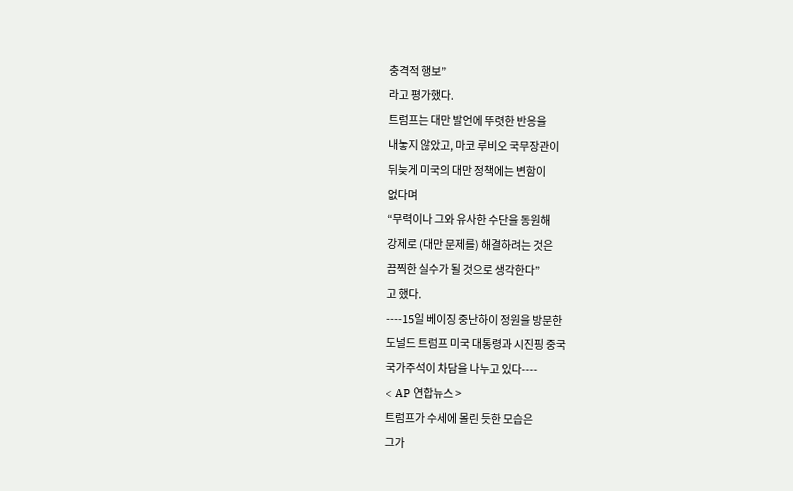충격적 행보”
라고 평가했다.
트럼프는 대만 발언에 뚜렷한 반응을
내놓지 않았고, 마코 루비오 국무장관이
뒤늦게 미국의 대만 정책에는 변함이
없다며
“무력이나 그와 유사한 수단을 동원해
강제로 (대만 문제를) 해결하려는 것은
끔찍한 실수가 될 것으로 생각한다”
고 했다.
----15일 베이징 중난하이 정원을 방문한
도널드 트럼프 미국 대통령과 시진핑 중국
국가주석이 차담을 나누고 있다----
< AP 연합뉴스 >
트럼프가 수세에 몰린 듯한 모습은
그가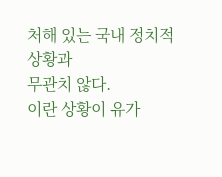처해 있는 국내 정치적 상황과
무관치 않다.
이란 상황이 유가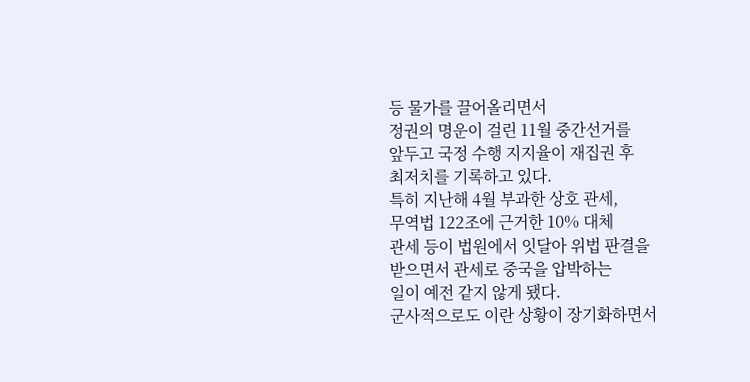등 물가를 끌어올리면서
정권의 명운이 걸린 11월 중간선거를
앞두고 국정 수행 지지율이 재집권 후
최저치를 기록하고 있다.
특히 지난해 4월 부과한 상호 관세,
무역법 122조에 근거한 10% 대체
관세 등이 법원에서 잇달아 위법 판결을
받으면서 관세로 중국을 압박하는
일이 예전 같지 않게 됐다.
군사적으로도 이란 상황이 장기화하면서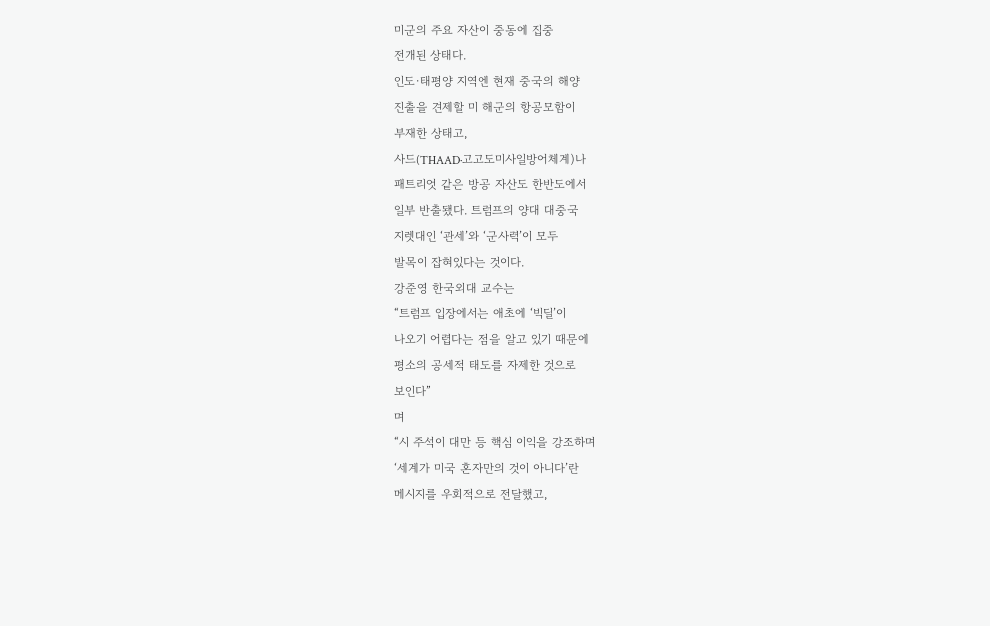미군의 주요 자산이 중동에 집중
전개된 상태다.
인도·태평양 지역엔 현재 중국의 해양
진출을 견제할 미 해군의 항공모함이
부재한 상태고,
사드(THAAD·고고도미사일방어체계)나
패트리엇 같은 방공 자산도 한반도에서
일부 반출됐다. 트럼프의 양대 대중국
지렛대인 ‘관세’와 ‘군사력’이 모두
발목이 잡혀있다는 것이다.
강준영 한국외대 교수는
“트럼프 입장에서는 애초에 ‘빅딜’이
나오기 어렵다는 점을 알고 있기 때문에
평소의 공세적 태도를 자제한 것으로
보인다”
며
“시 주석이 대만 등 핵심 이익을 강조하며
‘세계가 미국 혼자만의 것이 아니다’란
메시지를 우회적으로 전달했고,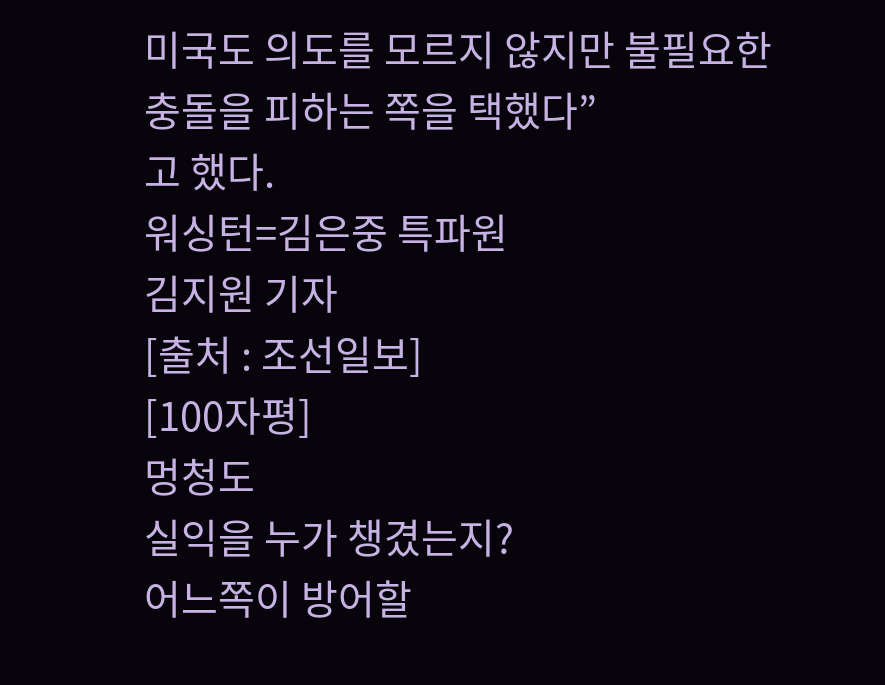미국도 의도를 모르지 않지만 불필요한
충돌을 피하는 쪽을 택했다”
고 했다.
워싱턴=김은중 특파원
김지원 기자
[출처 : 조선일보]
[100자평]
멍청도
실익을 누가 챙겼는지?
어느쪽이 방어할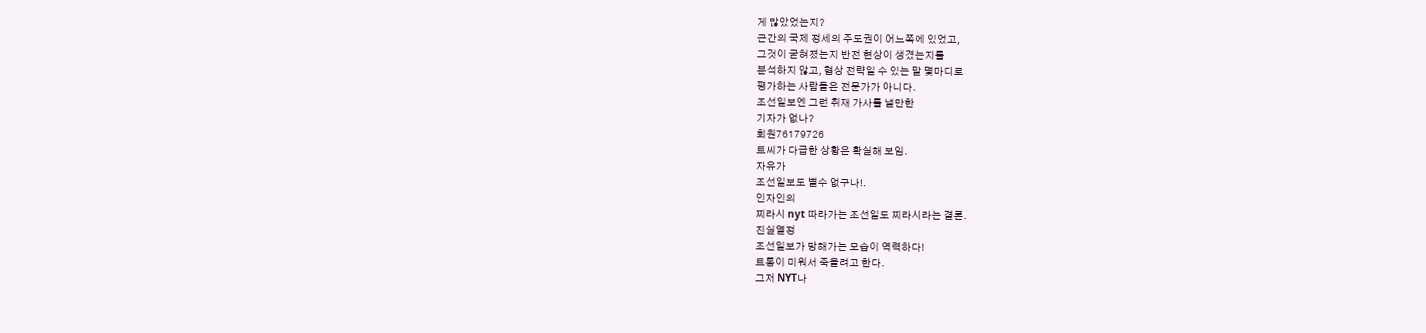게 많았었는지?
근간의 국제 정세의 주도권이 어느쪽에 있었고,
그것이 굳혀졌는지 반전 현상이 생겼는지를
분석하지 않고, 협상 전략일 수 있는 말 몇마디로
평가하는 사람들은 전문가가 아니다.
조선일보엔 그런 취재 가사를 낼만한
기자가 없나?
회원76179726
트씨가 다급한 상황은 확실해 보임.
자유가
조선일보도 별수 없구나!.
인자인의
찌라시 nyt 따라가는 조선일도 찌라시라는 결론.
진실열정
조선일보가 망해가는 모습이 역력하다!
트통이 미워서 죽을려고 한다.
그저 NYT나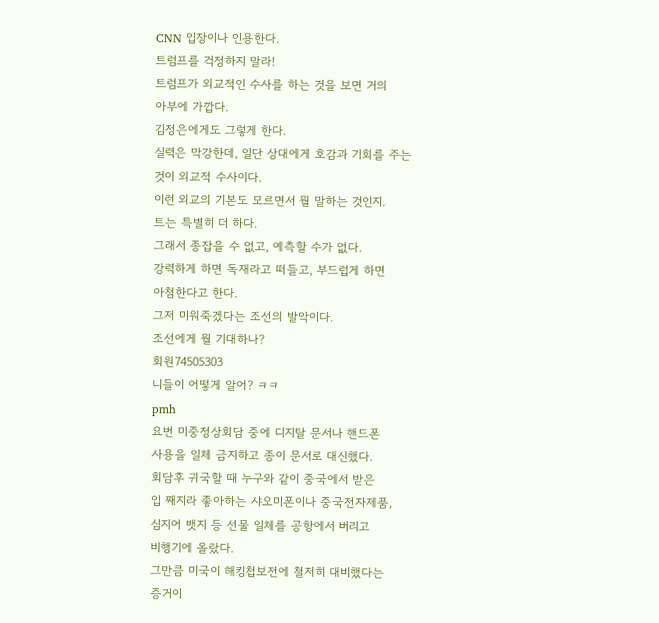CNN 입장이나 인용한다.
트럼프를 걱정하지 말라!
트럼프가 외교적인 수사를 하는 것을 보면 거의
아부에 가깝다.
김정은에게도 그렇게 한다.
실력은 막강한데, 일단 상대에게 호감과 기회를 주는
것이 외교적 수사이다.
이런 외교의 기본도 모르면서 뭘 말하는 것인지.
트는 특별히 더 하다.
그래서 종잡을 수 없고, 예측할 수가 없다.
강력하게 하면 독재라고 떠들고, 부드럽게 하면
아첨한다고 한다.
그저 미워죽겠다는 조선의 발악이다.
조선에게 뭘 기대하나?
회원74505303
니들이 어떻게 알어? ㅋㅋ
pmh
요번 미중정상회담 중에 디지탈 문서나 핸드폰
사용을 일체 금지하고 종이 문서로 대신했다.
회담후 귀국할 때 누구와 같이 중국에서 받은
입 째지라 좋아하는 샤오미폰이나 중국전자제품,
심지어 뱃지 등 선물 일체를 공항에서 버리고
비행기에 올랐다.
그만큼 미국이 해킹첩보전에 철저히 대비했다는
증거이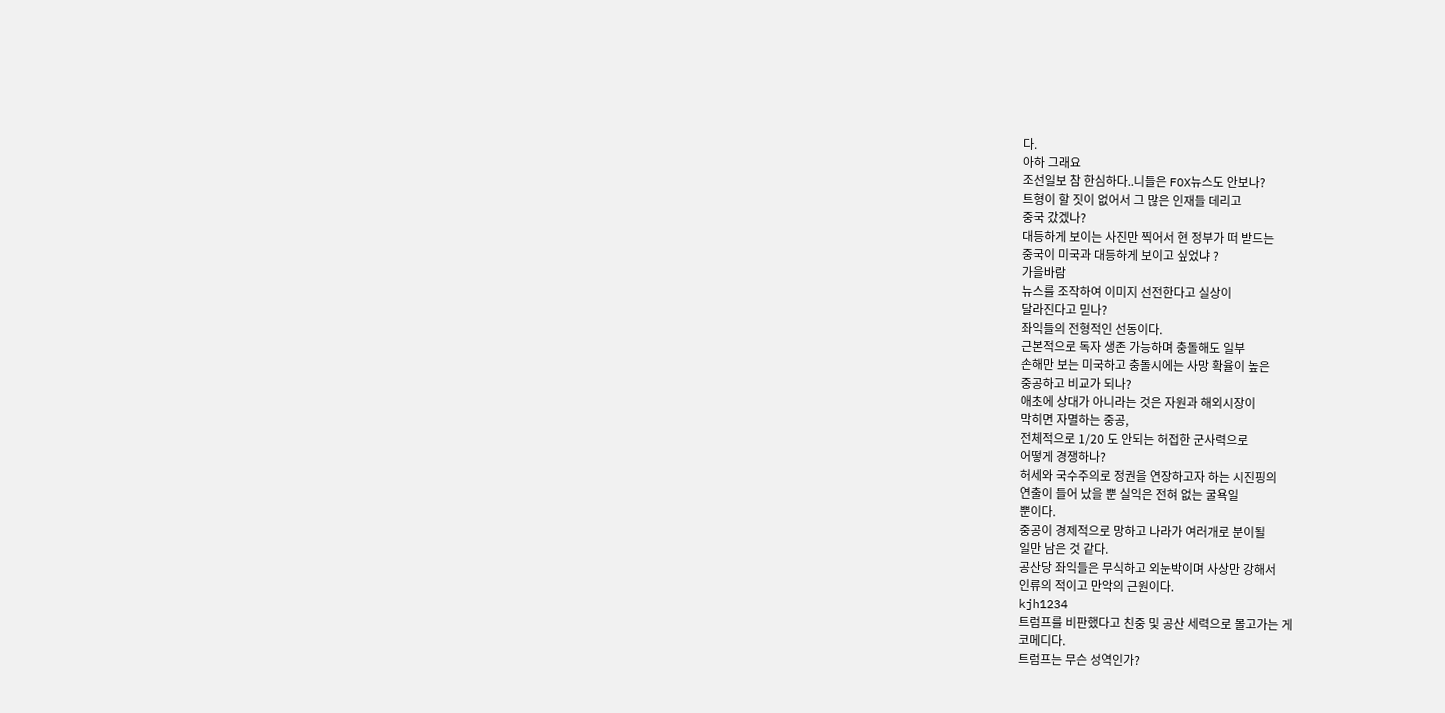다.
아하 그래요
조선일보 참 한심하다..니들은 FOX뉴스도 안보나?
트형이 할 짓이 없어서 그 많은 인재들 데리고
중국 갔겠나?
대등하게 보이는 사진만 찍어서 현 정부가 떠 받드는
중국이 미국과 대등하게 보이고 싶었냐 ?
가을바람
뉴스를 조작하여 이미지 선전한다고 실상이
달라진다고 믿나?
좌익들의 전형적인 선동이다.
근본적으로 독자 생존 가능하며 충돌해도 일부
손해만 보는 미국하고 충돌시에는 사망 확율이 높은
중공하고 비교가 되나?
애초에 상대가 아니라는 것은 자원과 해외시장이
막히면 자멸하는 중공,
전체적으로 1/20 도 안되는 허접한 군사력으로
어떻게 경쟁하나?
허세와 국수주의로 정권을 연장하고자 하는 시진핑의
연출이 들어 났을 뿐 실익은 전혀 없는 굴욕일
뿐이다.
중공이 경제적으로 망하고 나라가 여러개로 분이될
일만 남은 것 같다.
공산당 좌익들은 무식하고 외눈박이며 사상만 강해서
인류의 적이고 만악의 근원이다.
kjh1234
트럼프를 비판했다고 친중 및 공산 세력으로 몰고가는 게
코메디다.
트럼프는 무슨 성역인가?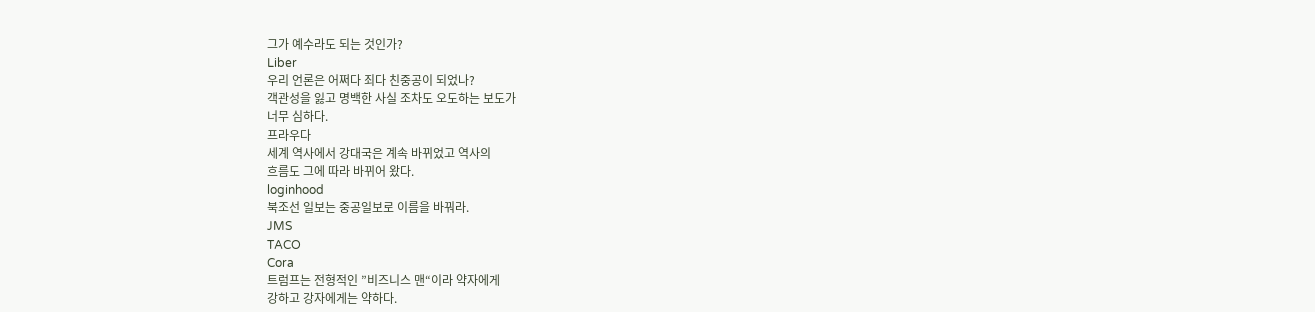그가 예수라도 되는 것인가?
Liber
우리 언론은 어쩌다 죄다 친중공이 되었나?
객관성을 잃고 명백한 사실 조차도 오도하는 보도가
너무 심하다.
프라우다
세계 역사에서 강대국은 계속 바뀌었고 역사의
흐름도 그에 따라 바뀌어 왔다.
loginhood
북조선 일보는 중공일보로 이름을 바꿔라.
JMS
TACO
Cora
트럼프는 전형적인 ”비즈니스 맨“이라 약자에게
강하고 강자에게는 약하다.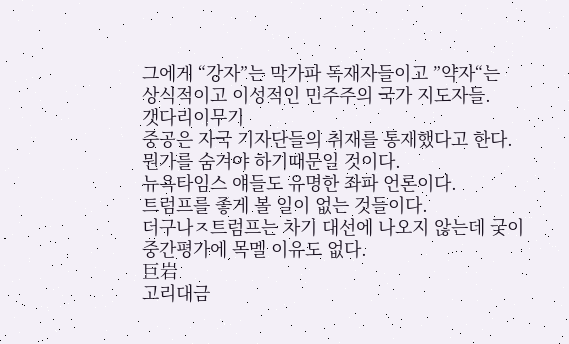그에게 “강자”는 막가파 독재자들이고 ”약자“는
상식적이고 이성적인 민주주의 국가 지도자들.
갯다리이무기
중공은 자국 기자단들의 취재를 통재했다고 한다.
뭔가를 숨겨야 하기때문일 것이다.
뉴욕타임스 얘들도 유명한 좌파 언론이다.
트럼프를 좋게 볼 일이 없는 것들이다.
더구나ㅈ트럼프는 차기 대선에 나오지 않는데 궂이
중간평가에 목멜 이유도 없다.
巨岩
고리대금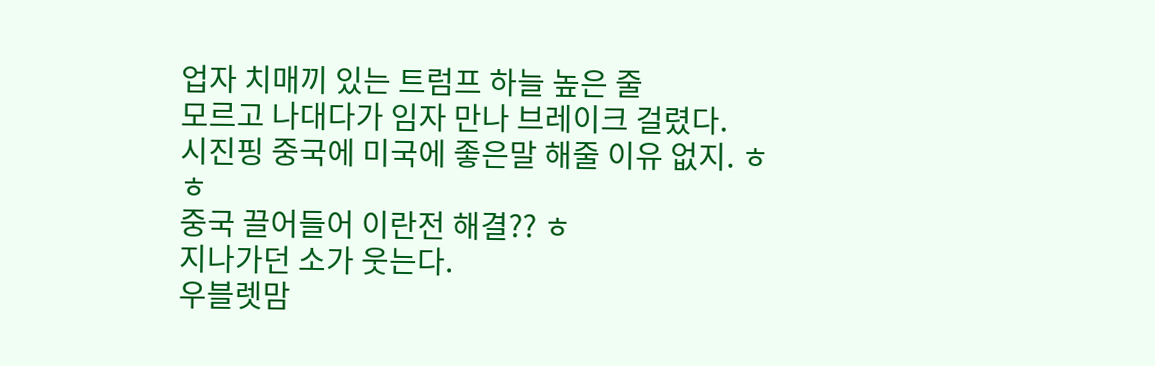업자 치매끼 있는 트럼프 하늘 높은 줄
모르고 나대다가 임자 만나 브레이크 걸렸다.
시진핑 중국에 미국에 좋은말 해줄 이유 없지. ㅎㅎ
중국 끌어들어 이란전 해결?? ㅎ
지나가던 소가 웃는다.
우블렛맘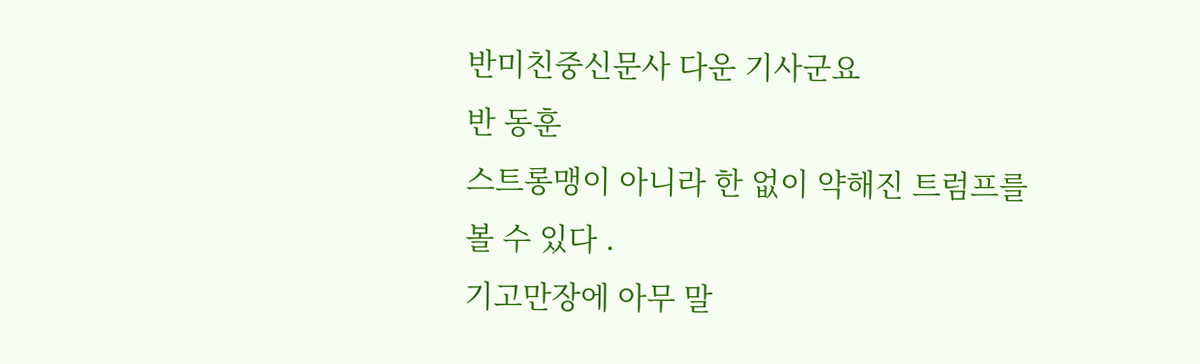반미친중신문사 다운 기사군요
반 동훈
스트롱맹이 아니라 한 없이 약해진 트럼프를
볼 수 있다 .
기고만장에 아무 말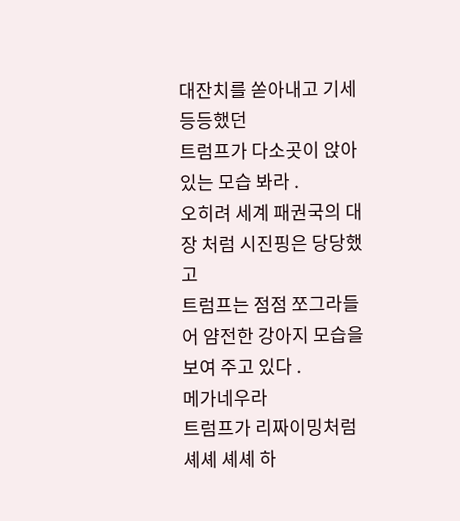대잔치를 쏟아내고 기세 등등했던
트럼프가 다소곳이 앉아있는 모습 봐라 .
오히려 세계 패권국의 대장 처럼 시진핑은 당당했고
트럼프는 점점 쪼그라들어 얌전한 강아지 모습을
보여 주고 있다 .
메가네우라
트럼프가 리짜이밍처럼 셰셰 셰셰 하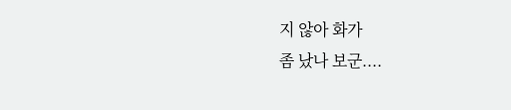지 않아 화가
좀 났나 보군....